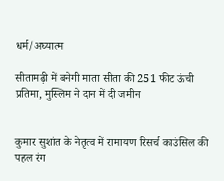धर्म/अघ्यात्म

सीतामढ़ी में बनेगी माता सीता की 251 फीट ऊंची प्रतिमा, मुस्लिम ने दान में दी जमीन


कुमार सुशांत के नेतृत्व में रामायण रिसर्च काउंसिल की पहल रंग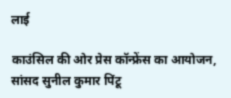लाई

काउंसिल की ओर प्रेस कॉन्फ्रेंस का आयोजन, सांसद सुनील कुमार पिंटू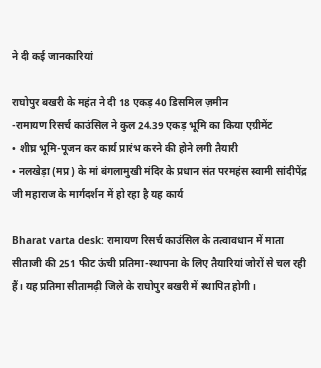ने दी कई जानकारियां

राघोपुर बखरी के महंत ने दी 18 एकड़ 40 डिसमिल ज़मीन
-रामायण रिसर्च काउंसिल ने कुल 24.39 एकड़ भूमि का किया एग्रीमेंट
• शीघ्र भूमि-पूजन कर कार्य प्रारंभ करने की होने लगी तैयारी
• नलखेड़ा (मप्र) के मां बंगलामुखी मंदिर के प्रधान संत परमहंस स्वामी सांदीपेंद्र जी महाराज के मार्गदर्शन में हो रहा है यह कार्य

Bharat varta desk: रामायण रिसर्च काउंसिल के तत्वावधान में माता सीताजी की 251 फीट ऊंची प्रतिमा-स्थापना के लिए तैयारियां जोरों से चल रही हैं। यह प्रतिमा सीतामढ़ी जिले के राघोपुर बखरी में स्थापित होगी।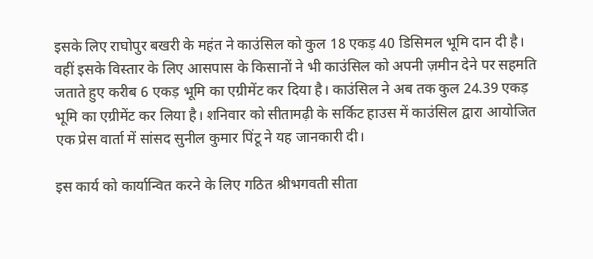इसके लिए राघोपुर बखरी के महंत ने काउंसिल को कुल 18 एकड़ 40 डिसिमल भूमि दान दी है। वहीं इसके विस्तार के लिए आसपास के किसानों ने भी काउंसिल को अपनी ज़मीन देने पर सहमति जताते हुए करीब 6 एकड़ भूमि का एग्रीमेंट कर दिया है। काउंसिल ने अब तक कुल 24.39 एकड़ भूमि का एग्रीमेंट कर लिया है। शनिवार को सीतामढ़ी के सर्किट हाउस में काउंसिल द्वारा आयोजित एक प्रेस वार्ता में सांसद सुनील कुमार पिंटू ने यह जानकारी दी।

इस कार्य को कार्यान्वित करने के लिए गठित श्रीभगवती सीता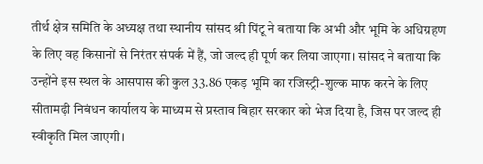तीर्थ क्षेत्र समिति के अध्यक्ष तथा स्थानीय सांसद श्री पिंटू ने बताया कि अभी और भूमि के अधिग्रहण के लिए वह किसानों से निरंतर संपर्क में हैं, जो जल्द ही पूर्ण कर लिया जाएगा। सांसद ने बताया कि उन्होंने इस स्थल के आसपास की कुल 33.86 एकड़ भूमि का रजिस्ट्री-शुल्क माफ करने के लिए सीतामढ़ी निबंधन कार्यालय के माध्यम से प्रस्ताव बिहार सरकार को भेज दिया है, जिस पर जल्द ही स्वीकृति मिल जाएगी।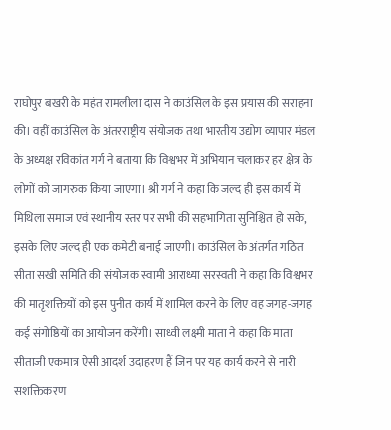राघोपुर बखरी के महंत रामलीला दास ने काउंसिल के इस प्रयास की सराहना की। वहीं काउंसिल के अंतरराष्ट्रीय संयोजक तथा भारतीय उद्योग व्यापार मंडल के अध्यक्ष रविकांत गर्ग ने बताया कि विश्वभर में अभियान चलाकर हर क्षेत्र के लोगों को जागरुक किया जाएगा। श्री गर्ग ने कहा कि जल्द ही इस कार्य में मिथिला समाज एवं स्थानीय स्तर पर सभी की सहभागिता सुनिश्चित हो सके, इसके लिए जल्द ही एक कमेटी बनाई जाएगी। काउंसिल के अंतर्गत गठित सीता सखी समिति की संयोजक स्वामी आराध्या सरस्वती ने कहा कि विश्वभर की मातृशक्तियों को इस पुनीत कार्य में शामिल करने के लिए वह जगह-जगह कई संगोष्ठियों का आयोजन करेंगी। साध्वी लक्ष्मी माता ने कहा कि माता सीताजी एकमात्र ऐसी आदर्श उदाहरण हैं जिन पर यह कार्य करने से नारी सशक्तिकरण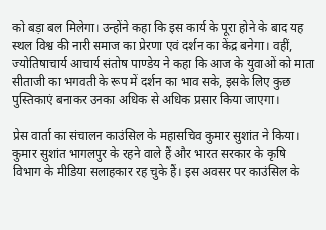को बड़ा बल मिलेगा। उन्होंने कहा कि इस कार्य के पूरा होने के बाद यह स्थल विश्व की नारी समाज का प्रेरणा एवं दर्शन का केंद्र बनेगा। वहीं, ज्योतिषाचार्य आचार्य संतोष पाण्डेय ने कहा कि आज के युवाओं को माता सीताजी का भगवती के रूप में दर्शन का भाव सके, इसके लिए कुछ पुस्तिकाएं बनाकर उनका अधिक से अधिक प्रसार किया जाएगा।

प्रेस वार्ता का संचालन काउंसिल के महासचिव कुमार सुशांत ने किया। कुमार सुशांत भागलपुर के रहने वाले हैं और भारत सरकार के कृषि विभाग के मीडिया सलाहकार रह चुके हैं। ‌इस अवसर पर काउंसिल के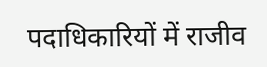पदाधिकारियों में राजीव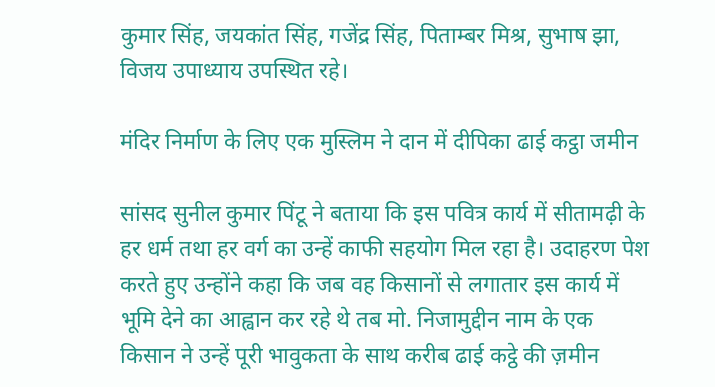कुमार सिंह, जयकांत सिंह, गजेंद्र सिंह, पिताम्बर मिश्र, सुभाष झा, विजय उपाध्याय उपस्थित रहे।

मंदिर निर्माण के लिए एक मुस्लिम ने दान में दीपिका ढाई कट्ठा जमीन

सांसद सुनील कुमार पिंटू ने बताया कि इस पवित्र कार्य में सीतामढ़ी के हर धर्म तथा हर वर्ग का उन्हें काफी सहयोग मिल रहा है। उदाहरण पेश करते हुए उन्होंने कहा कि जब वह किसानों से लगातार इस कार्य में भूमि देने का आह्वान कर रहे थे तब मो. निजामुद्दीन नाम के एक किसान ने उन्हें पूरी भावुकता के साथ करीब ढाई कट्ठे की ज़मीन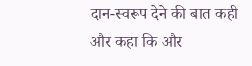दान-स्वरूप देने की बात कही और कहा कि और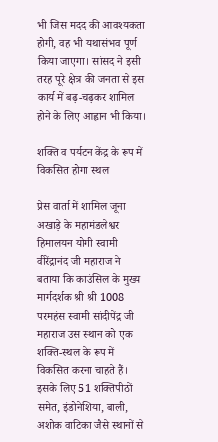भी जिस मदद की आवश्यकता होगी, वह भी यथासंभव पूर्ण किया जाएगा। सांसद ने इसी तरह पूरे क्षेत्र की जनता से इस कार्य में बढ़-चढ़कर शामिल होने के लिए आह्वान भी किया।

शक्ति व पर्यटन केंद्र के रूप में विकसित होगा स्थल

प्रेस वार्ता में शामिल जूना अखाड़े के महामंडलेश्वर हिमालयन योगी स्वामी वीरेंद्रानंद जी महाराज ने बताया कि काउंसिल के मुख्य मार्गदर्शक श्री श्री 1008 परमहंस स्वामी सांदीपेंद्र जी महाराज उस स्थान को एक शक्ति-स्थल के रूप में विकसित करना चाहते हैं। इसके लिए 51 शक्तिपीठों समेत, इंडोनेशिया, बाली, अशोक वाटिका जैसे स्थानों से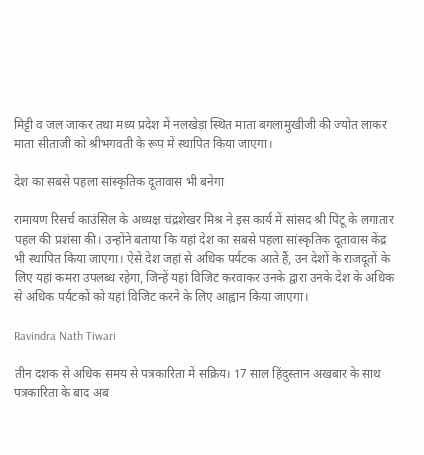मिट्टी व जल जाकर तथा मध्य प्रदेश में नलखेड़ा स्थित माता बगलामुखीजी की ज्योत लाकर माता सीताजी को श्रीभगवती के रूप में स्थापित किया जाएगा।

देश का सबसे पहला सांस्कृतिक दूतावास भी बनेगा

रामायण रिसर्च काउंसिल के अध्यक्ष चंद्रशेखर मिश्र ने इस कार्य में सांसद श्री पिंटू के लगातार पहल की प्रशंसा की। उन्होंने बताया कि यहां देश का सबसे पहला सांस्कृतिक दूतावास केंद्र भी स्थापित किया जाएगा। ऐसे देश जहां से अधिक पर्यटक आते हैं, उन देशों के राजदूतों के लिए यहां कमरा उपलब्ध रहेगा, जिन्हें यहां विजिट करवाकर उनके द्वारा उनके देश के अधिक से अधिक पर्यटकों को यहां विजिट करने के लिए आह्वान किया जाएगा।

Ravindra Nath Tiwari

तीन दशक से अधिक समय से पत्रकारिता में सक्रिय। 17 साल हिंदुस्तान अखबार के साथ पत्रकारिता के बाद अब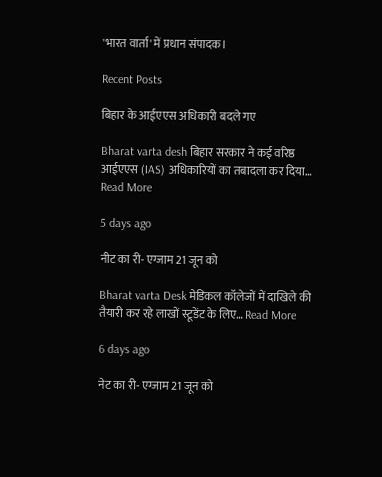'भारत वार्ता' में प्रधान संपादक।

Recent Posts

बिहार के आईएएस अधिकारी बदले गए

Bharat varta desh बिहार सरकार ने कई वरिष्ठ आईएएस (IAS) अधिकारियों का तबादला कर दिया… Read More

5 days ago

नीट का री- एग्जाम 21 जून को

Bharat varta Desk मेडिकल कॉलेजों में दाखिले की तैयारी कर रहे लाखों स्टूडेंट के लिए… Read More

6 days ago

नेट का री- एग्जाम 21 जून को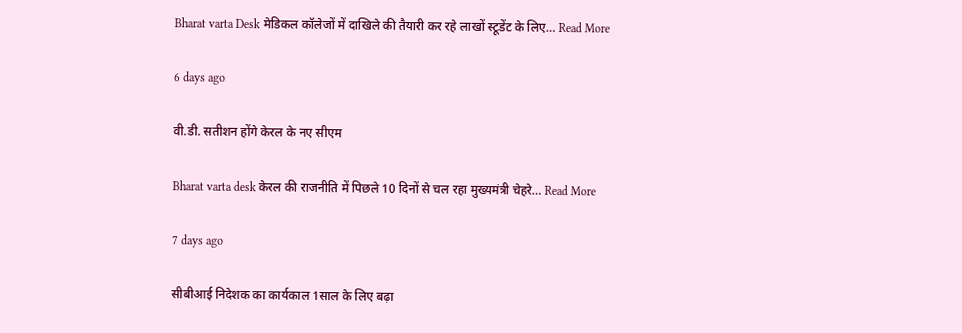Bharat varta Desk मेडिकल कॉलेजों में दाखिले की तैयारी कर रहे लाखों स्टूडेंट के लिए… Read More

6 days ago

वी.डी. सतीशन होंगे केरल के नए सीएम

Bharat varta desk केरल की राजनीति में पिछले 10 दिनों से चल रहा मुख्यमंत्री चेहरे… Read More

7 days ago

सीबीआई निदेशक का कार्यकाल 1साल के लिए बढ़ा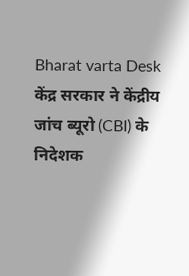Bharat varta Desk केंद्र सरकार ने केंद्रीय जांच ब्यूरो (CBI) के निदेशक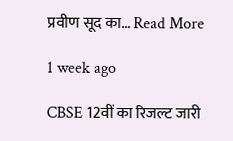प्रवीण सूद का… Read More

1 week ago

CBSE 12वीं का रिजल्ट जारी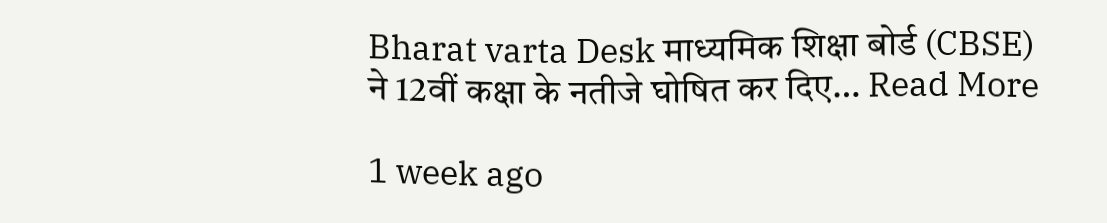Bharat varta Desk माध्यमिक शिक्षा बोर्ड (CBSE) ने 12वीं कक्षा के नतीजे घोषित कर दिए… Read More

1 week ago